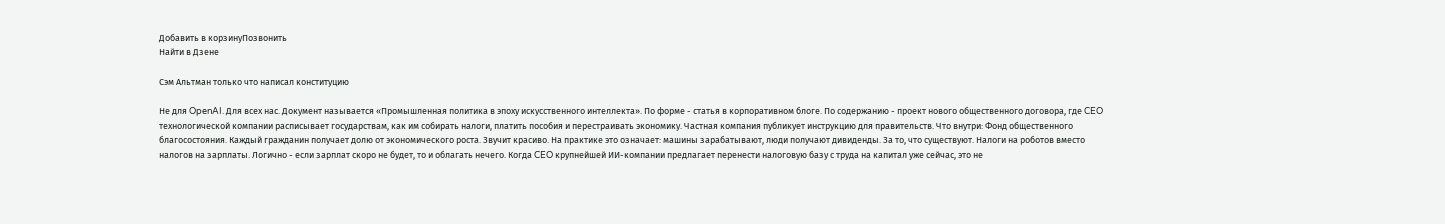Добавить в корзинуПозвонить
Найти в Дзене

Сэм Альтман только что написал конституцию

Не для OpenAI. Для всех нас. Документ называется «Промышленная политика в эпоху искусственного интеллекта». По форме - статья в корпоративном блоге. По содержанию - проект нового общественного договора, где CEO технологической компании расписывает государствам, как им собирать налоги, платить пособия и перестраивать экономику. Частная компания публикует инструкцию для правительств. Что внутри: Фонд общественного благосостояния. Каждый гражданин получает долю от экономического роста. Звучит красиво. На практике это означает: машины зарабатывают, люди получают дивиденды. За то, что существуют. Налоги на роботов вместо налогов на зарплаты. Логично - если зарплат скоро не будет, то и облагать нечего. Когда CEO крупнейшей ИИ-компании предлагает перенести налоговую базу с труда на капитал уже сейчас, это не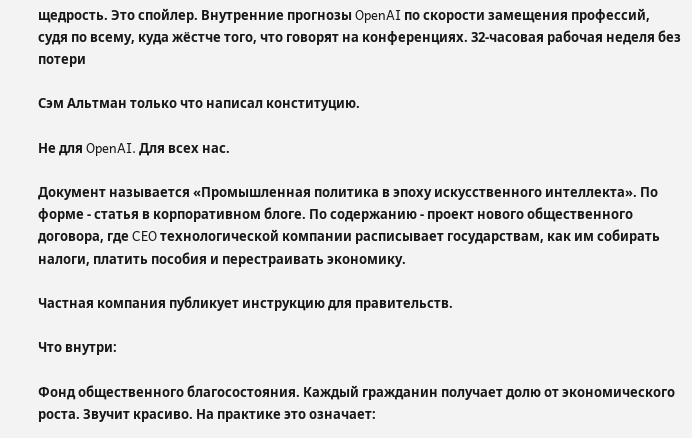щедрость. Это спойлер. Внутренние прогнозы OpenAI по скорости замещения профессий, судя по всему, куда жёстче того, что говорят на конференциях. 32-часовая рабочая неделя без потери

Сэм Альтман только что написал конституцию.

Не для OpenAI. Для всех нас.

Документ называется «Промышленная политика в эпоху искусственного интеллекта». По форме - статья в корпоративном блоге. По содержанию - проект нового общественного договора, где CEO технологической компании расписывает государствам, как им собирать налоги, платить пособия и перестраивать экономику.

Частная компания публикует инструкцию для правительств.

Что внутри:

Фонд общественного благосостояния. Каждый гражданин получает долю от экономического роста. Звучит красиво. На практике это означает: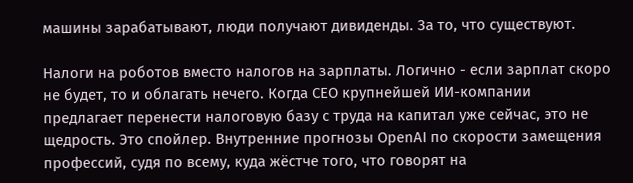машины зарабатывают, люди получают дивиденды. За то, что существуют.

Налоги на роботов вместо налогов на зарплаты. Логично - если зарплат скоро не будет, то и облагать нечего. Когда CEO крупнейшей ИИ-компании предлагает перенести налоговую базу с труда на капитал уже сейчас, это не щедрость. Это спойлер. Внутренние прогнозы OpenAI по скорости замещения профессий, судя по всему, куда жёстче того, что говорят на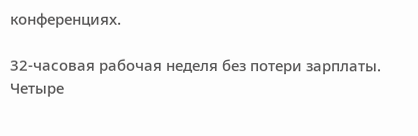конференциях.

32-часовая рабочая неделя без потери зарплаты. Четыре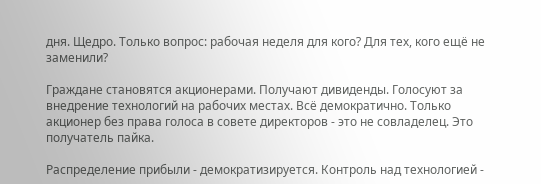дня. Щедро. Только вопрос: рабочая неделя для кого? Для тех, кого ещё не заменили?

Граждане становятся акционерами. Получают дивиденды. Голосуют за внедрение технологий на рабочих местах. Всё демократично. Только акционер без права голоса в совете директоров - это не совладелец. Это получатель пайка.

Распределение прибыли - демократизируется. Контроль над технологией -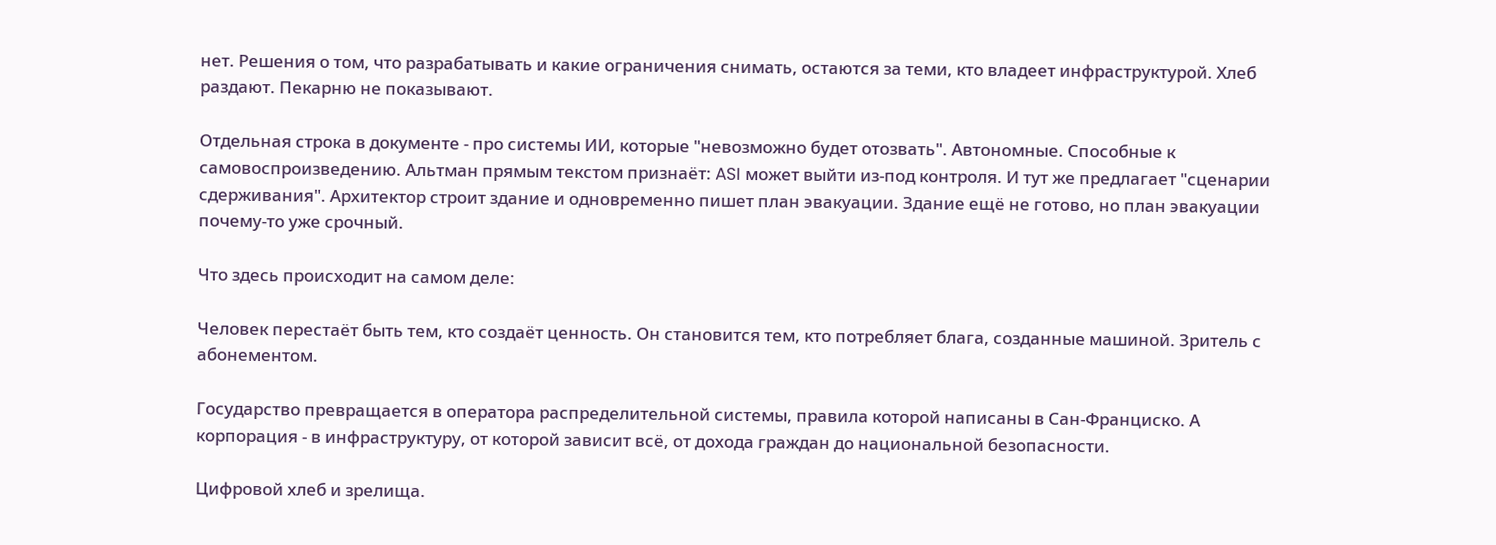нет. Решения о том, что разрабатывать и какие ограничения снимать, остаются за теми, кто владеет инфраструктурой. Хлеб раздают. Пекарню не показывают.

Отдельная строка в документе - про системы ИИ, которые "невозможно будет отозвать". Автономные. Способные к самовоспроизведению. Альтман прямым текстом признаёт: ASI может выйти из-под контроля. И тут же предлагает "сценарии сдерживания". Архитектор строит здание и одновременно пишет план эвакуации. Здание ещё не готово, но план эвакуации почему-то уже срочный.

Что здесь происходит на самом деле:

Человек перестаёт быть тем, кто создаёт ценность. Он становится тем, кто потребляет блага, созданные машиной. Зритель с абонементом.

Государство превращается в оператора распределительной системы, правила которой написаны в Сан-Франциско. А корпорация - в инфраструктуру, от которой зависит всё, от дохода граждан до национальной безопасности.

Цифровой хлеб и зрелища.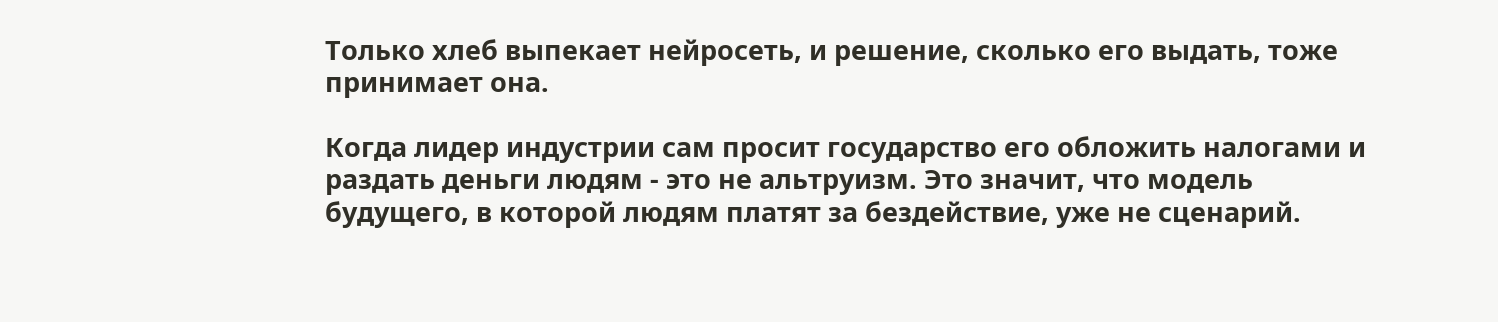Только хлеб выпекает нейросеть, и решение, сколько его выдать, тоже принимает она.

Когда лидер индустрии сам просит государство его обложить налогами и раздать деньги людям - это не альтруизм. Это значит, что модель будущего, в которой людям платят за бездействие, уже не сценарий.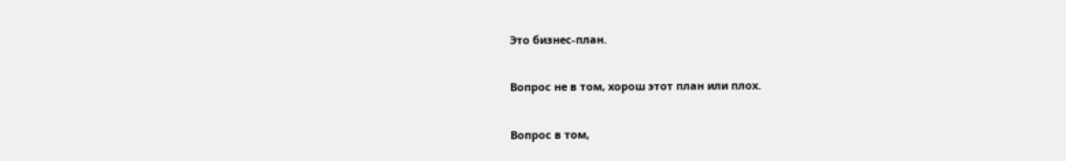Это бизнес-план.

Вопрос не в том, хорош этот план или плох.

Вопрос в том,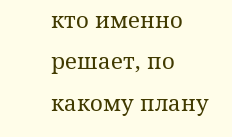кто именно решает, по какому плану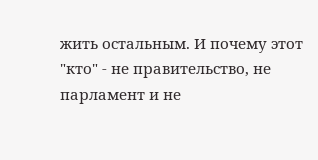жить остальным. И почему этот "кто" - не правительство, не парламент и не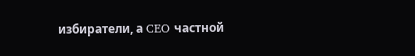избиратели, а CEO частной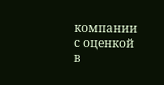компании с оценкой в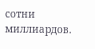сотни миллиардов.